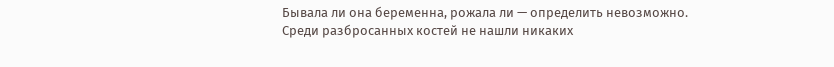Бывала ли она беременна, рожала ли — определить невозможно.
Среди разбросанных костей не нашли никаких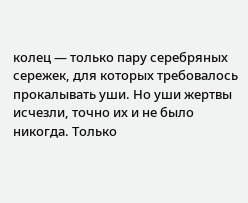колец — только пару серебряных сережек, для которых требовалось прокалывать уши. Но уши жертвы исчезли, точно их и не было никогда. Только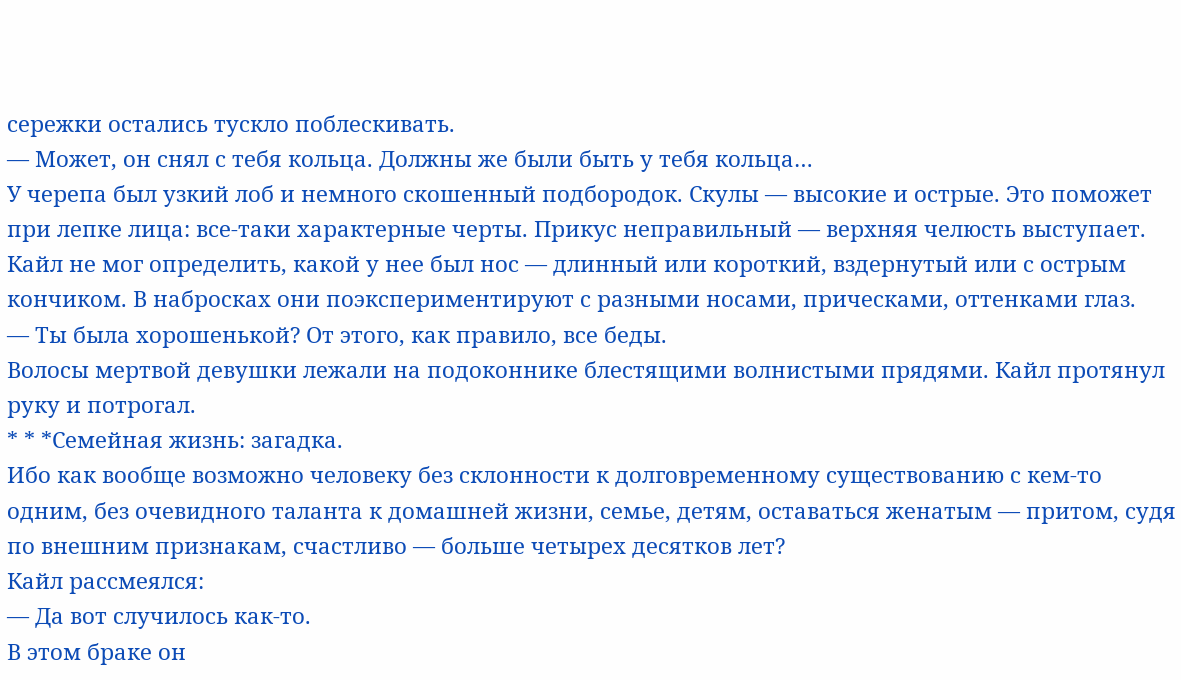сережки остались тускло поблескивать.
— Может, он снял с тебя кольца. Должны же были быть у тебя кольца…
У черепа был узкий лоб и немного скошенный подбородок. Скулы — высокие и острые. Это поможет при лепке лица: все-таки характерные черты. Прикус неправильный — верхняя челюсть выступает. Кайл не мог определить, какой у нее был нос — длинный или короткий, вздернутый или с острым кончиком. В набросках они поэкспериментируют с разными носами, прическами, оттенками глаз.
— Ты была хорошенькой? От этого, как правило, все беды.
Волосы мертвой девушки лежали на подоконнике блестящими волнистыми прядями. Кайл протянул руку и потрогал.
* * *Семейная жизнь: загадка.
Ибо как вообще возможно человеку без склонности к долговременному существованию с кем-то одним, без очевидного таланта к домашней жизни, семье, детям, оставаться женатым — притом, судя по внешним признакам, счастливо — больше четырех десятков лет?
Кайл рассмеялся:
— Да вот случилось как-то.
В этом браке он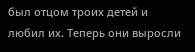был отцом троих детей и любил их. Теперь они выросли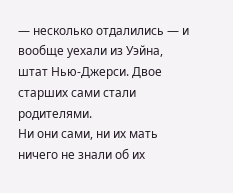— несколько отдалились — и вообще уехали из Уэйна, штат Нью-Джерси. Двое старших сами стали родителями.
Ни они сами, ни их мать ничего не знали об их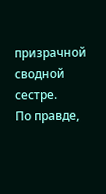призрачной сводной сестре.
По правде,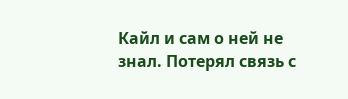Кайл и сам о ней не знал. Потерял связь с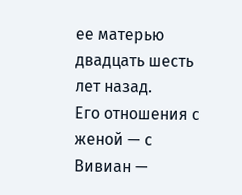ее матерью двадцать шесть лет назад.
Его отношения с женой — с Вивиан —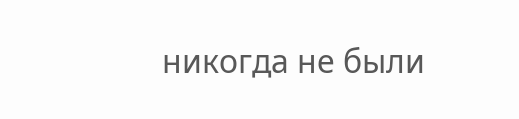никогда не были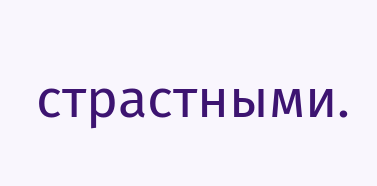страстными.